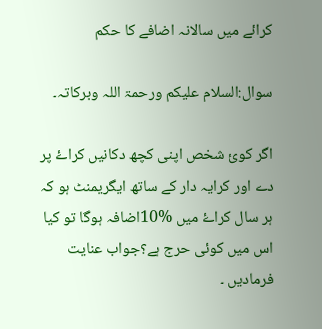کرائے میں سالانہ اضافے کا حکم

سوال:السلام علیکم ورحمۃ اللہ وبرکاتہ۔

اگر کوئ شخص اپنی کچھ دکانیں کراۓ پر دے اور کرایہ دار کے ساتھ ایگریمنٹ ہو کہ ہر سال کراۓ میں %10اضافہ ہوگا تو کیا اس میں کوئی حرج ہے؟جواب عنایت فرمادیں ۔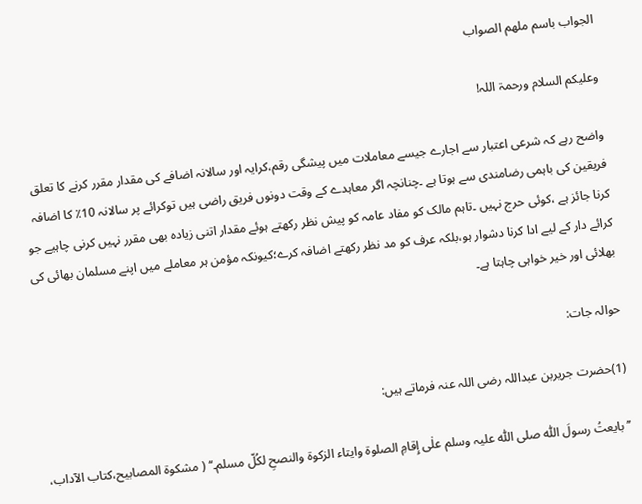الجواب باسم ملھم الصواب

وعلیکم السلام ورحمۃ اللہ!

واضح رہے کہ شرعی اعتبار سے اجارے جیسے معاملات میں پیشگی رقم،کرایہ اور سالانہ اضافے کی مقدار مقرر کرنے کا تعلق فریقین کی باہمی رضامندی سے ہوتا ہے ۔چنانچہ اگر معاہدے کے وقت دونوں فریق راضی ہیں توکرائے پر سالانہ 10٪ کا اضافہ کرنا جائز ہے ،کوئی حرج نہیں ۔تاہم مالک کو مفاد عامہ کو پیش نظر رکھتے ہوئے مقدار اتنی زیادہ بھی مقرر نہیں کرنی چاہیے جو کرائے دار کے لیے ادا کرنا دشوار ہو،بلکہ عرف کو مد نظر رکھتے اضافہ کرے؛کیونکہ مؤمن ہر معاملے میں اپنے مسلمان بھائی کی بھلائی اور خیر خواہی چاہتا ہے۔

حوالہ جات:

(1)حضرت جریربن عبداللہ رضی اللہ عنہ فرماتے ہیں:

’’بایعتُ رسولَ اللّٰہ صلی اللّٰہ علیہ وسلم علٰی إِقامِ الصلوۃ وایتاء الزکوۃ والنصحِ لکُلّ مسلم۔‘‘ ( مشکوۃ المصابیح،کتاب الآداب،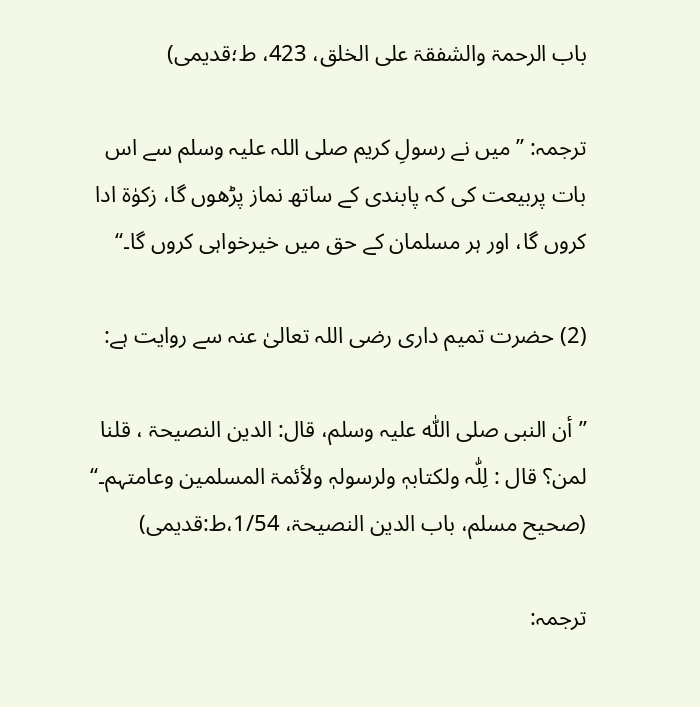باب الرحمۃ والشفقۃ علی الخلق، 423، ط؛قدیمی)

ترجمہ: ’’میں نے رسولِ کریم صلی اللہ علیہ وسلم سے اس بات پربیعت کی کہ پابندی کے ساتھ نماز پڑھوں گا، زکوٰۃ ادا کروں گا، اور ہر مسلمان کے حق میں خیرخواہی کروں گا۔‘‘

(2) حضرت تمیم داری رضی اللہ تعالیٰ عنہ سے روایت ہے:

’’أن النبی صلی اللّٰہ علیہ وسلم، قال: الدین النصیحۃ ، قلنا لمن؟ قال : لِلّٰہ ولکتابہٖ ولرسولہٖ ولأئمۃ المسلمین وعامتہم۔‘‘ (صحیح مسلم، باب الدین النصیحۃ، 1/54،ط:قدیمی)

ترجمہ: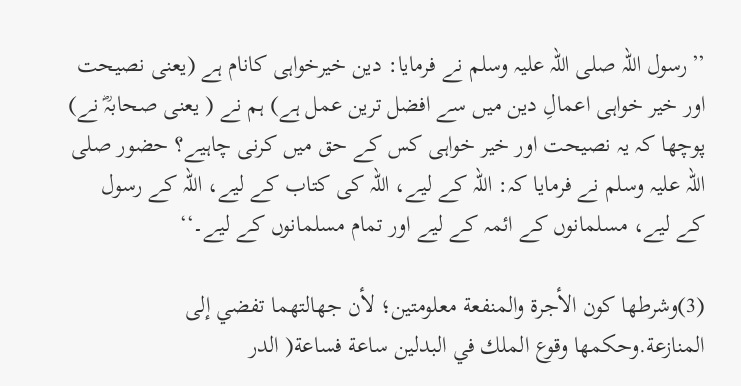’’رسول اللہ صلی اللہ علیہ وسلم نے فرمایا: دین خیرخواہی کانام ہے (یعنی نصیحت اور خیر خواہی اعمالِ دین میں سے افضل ترین عمل ہے) ہم نے ( یعنی صحابہؓ نے) پوچھا کہ یہ نصیحت اور خیر خواہی کس کے حق میں کرنی چاہیے؟ حضور صلی اللہ علیہ وسلم نے فرمایا کہ: اللہ کے لیے، اللہ کی کتاب کے لیے، اللہ کے رسول کے لیے، مسلمانوں کے ائمہ کے لیے اور تمام مسلمانوں کے لیے۔‘‘

(3)وشرطها كون الأجرة والمنفعة معلومتين؛ لأن جهالتهما تفضي إلى المنازعة.وحكمها وقوع الملك في البدلين ساعة فساعة( الدر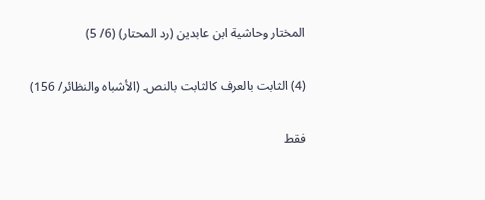المختار وحاشية ابن عابدين (رد المحتار) (6/ 5)

(4) الثابت بالعرف کالثابت بالنص۔ (الأشباہ والنظائر/ 156)

فقط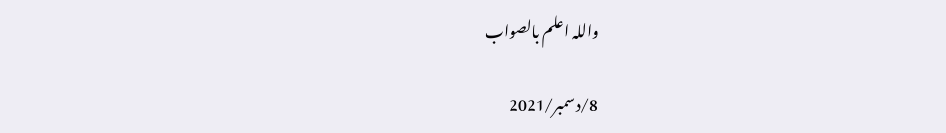واللہ اعلم بالصواب

8/دسمبر/2021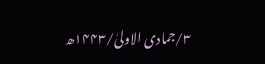۳/جمادی الاولیٰ/۱۴۴۳ھ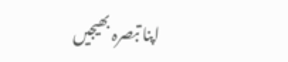اپنا تبصرہ بھیجیں